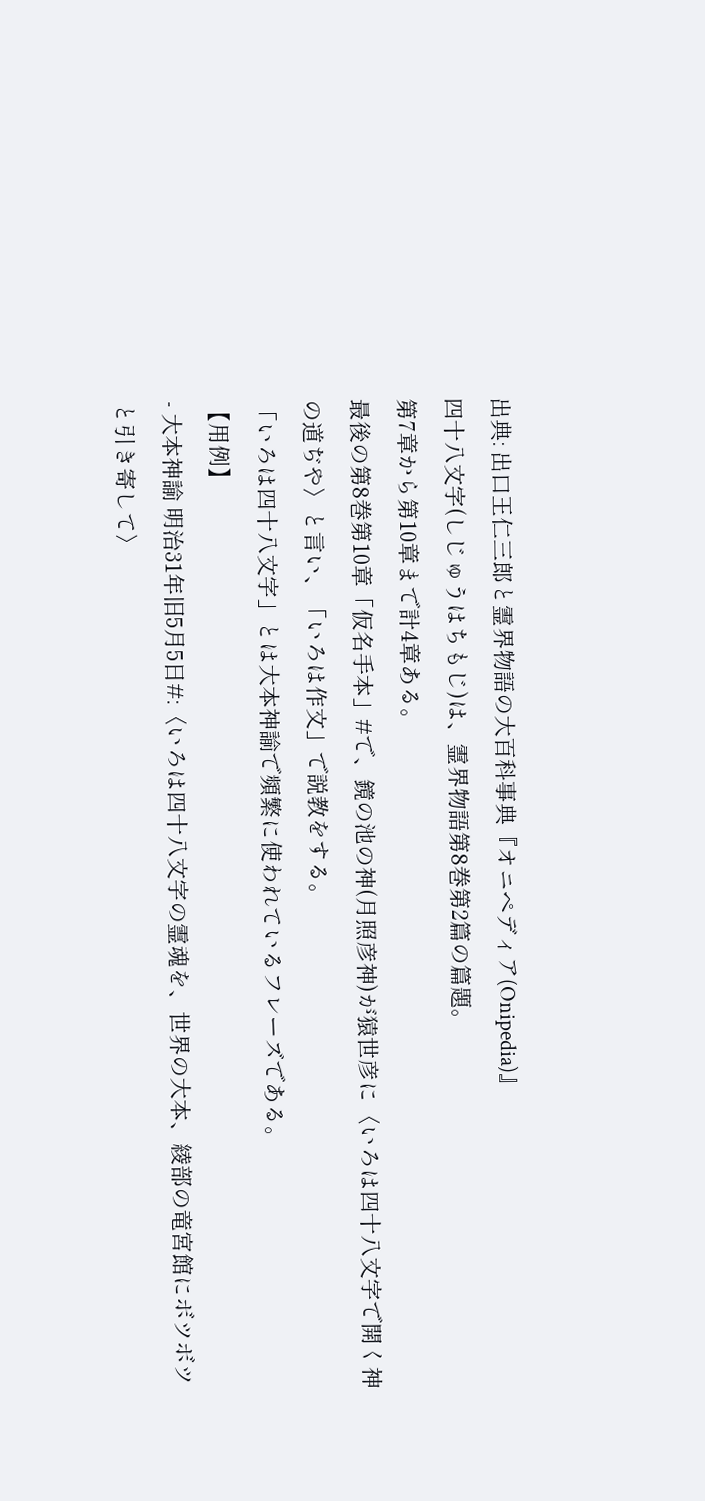出典: 出口王仁三郎と霊界物語の大百科事典『オニペディア(Onipedia)』
四十八文字(しじゅうはちもじ)は、霊界物語第8巻第2篇の篇題。
第7章から第10章まで計4章ある。
最後の第8巻第10章「仮名手本」#で、鏡の池の神(月照彦神)が猿世彦に〈いろは四十八文字で開く神の道ぢや〉と言い、「いろは作文」で説教をする。
「いろは四十八文字」とは大本神諭で頻繁に使われているフレーズである。
【用例】
- 大本神諭 明治31年旧5月5日#:〈いろは四十八文字の霊魂を、世界の大本、綾部の竜宮館にボツボツと引き寄して〉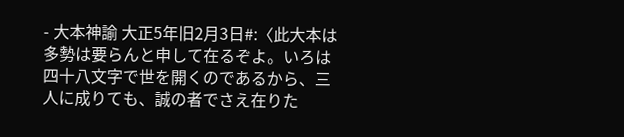- 大本神諭 大正5年旧2月3日#:〈此大本は多勢は要らんと申して在るぞよ。いろは四十八文字で世を開くのであるから、三人に成りても、誠の者でさえ在りた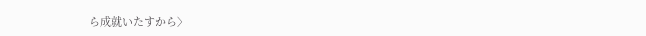ら成就いたすから〉